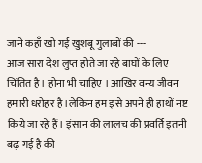जाने कहाँ खो गई खुशबू गुलाबों की ---
आज सारा देश लुप्त होते जा रहे बाघों के लिए चिंतित है। होना भी चाहिए । आखिर वन्य जीवन हमारी धरोहर है।लेकिन हम इसे अपने ही हाथों नष्ट किये जा रहे हैं। इंसान की लालच की प्रवर्ति इतनी बढ़ गई है की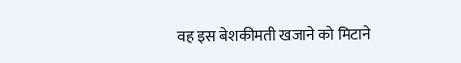वह इस बेशकीमती खजाने को मिटाने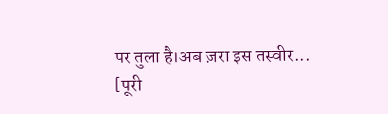पर तुला है।अब ज़रा इस तस्वीर...
[पूरी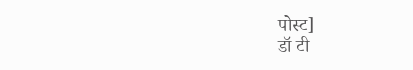पोस्ट]
डॉ टी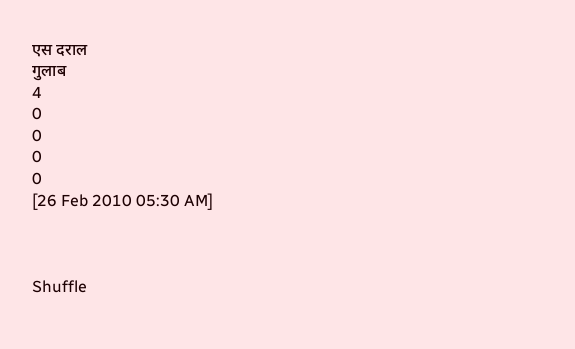एस दराल
गुलाब
4
0
0
0
0
[26 Feb 2010 05:30 AM]



Shuffle